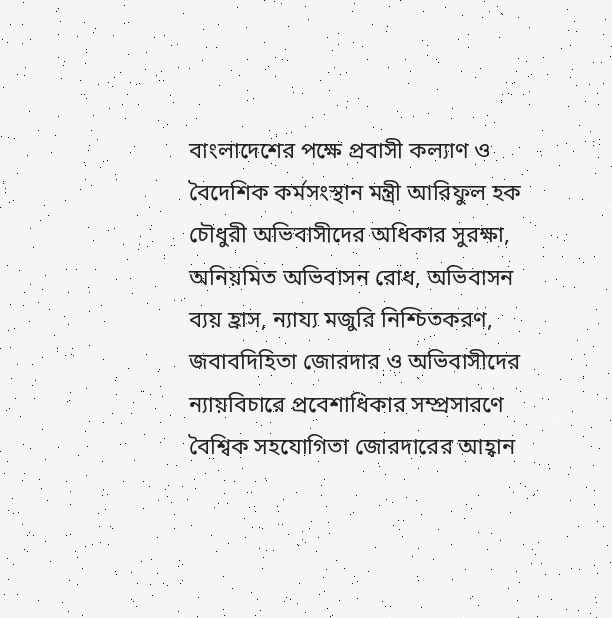বাংলাদেশের পক্ষে প্রবাসী কল্যাণ ও বৈদেশিক কর্মসংস্থান মন্ত্রী আরিফুল হক চৌধুরী অভিবাসীদের অধিকার সুরক্ষা, অনিয়মিত অভিবাসন রোধ, অভিবাসন ব্যয় হ্রাস, ন্যায্য মজুরি নিশ্চিতকরণ, জবাবদিহিতা জোরদার ও অভিবাসীদের ন্যায়বিচারে প্রবেশাধিকার সম্প্রসারণে বৈশ্বিক সহযোগিতা জোরদারের আহ্বান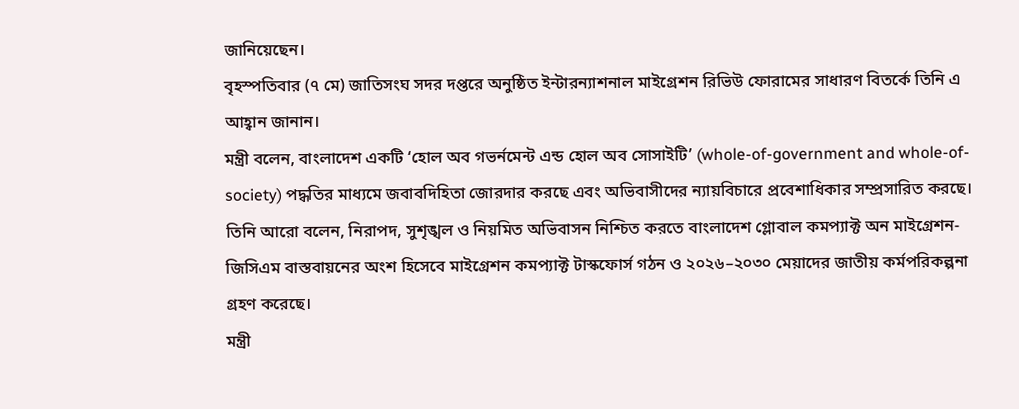জানিয়েছেন।
বৃহস্পতিবার (৭ মে) জাতিসংঘ সদর দপ্তরে অনুষ্ঠিত ইন্টারন্যাশনাল মাইগ্রেশন রিভিউ ফোরামের সাধারণ বিতর্কে তিনি এ আহ্বান জানান।
মন্ত্রী বলেন, বাংলাদেশ একটি ‘হোল অব গভর্নমেন্ট এন্ড হোল অব সোসাইটি’ (whole-of-government and whole-of-society) পদ্ধতির মাধ্যমে জবাবদিহিতা জোরদার করছে এবং অভিবাসীদের ন্যায়বিচারে প্রবেশাধিকার সম্প্রসারিত করছে।
তিনি আরো বলেন, নিরাপদ, সুশৃঙ্খল ও নিয়মিত অভিবাসন নিশ্চিত করতে বাংলাদেশ গ্লোবাল কমপ্যাক্ট অন মাইগ্রেশন-জিসিএম বাস্তবায়নের অংশ হিসেবে মাইগ্রেশন কমপ্যাক্ট টাস্কফোর্স গঠন ও ২০২৬–২০৩০ মেয়াদের জাতীয় কর্মপরিকল্পনা গ্রহণ করেছে।
মন্ত্রী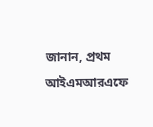জানান, প্রথম আইএমআরএফে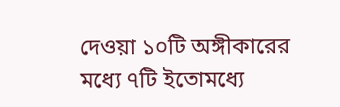দেওয়া ১০টি অঙ্গীকারের মধ্যে ৭টি ইতোমধ্যে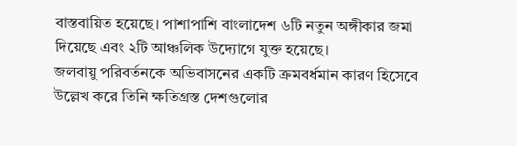বাস্তবায়িত হয়েছে। পাশাপাশি বাংলাদেশ ৬টি নতুন অঙ্গীকার জমা দিয়েছে এবং ২টি আঞ্চলিক উদ্যোগে যুক্ত হয়েছে।
জলবায়ু পরিবর্তনকে অভিবাসনের একটি ক্রমবর্ধমান কারণ হিসেবে উল্লেখ করে তিনি ক্ষতিগ্রস্ত দেশগুলোর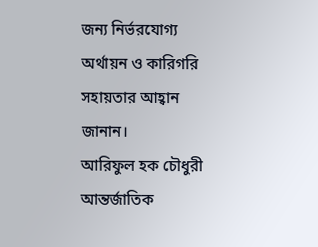জন্য নির্ভরযোগ্য অর্থায়ন ও কারিগরি সহায়তার আহ্বান জানান।
আরিফুল হক চৌধুরী আন্তর্জাতিক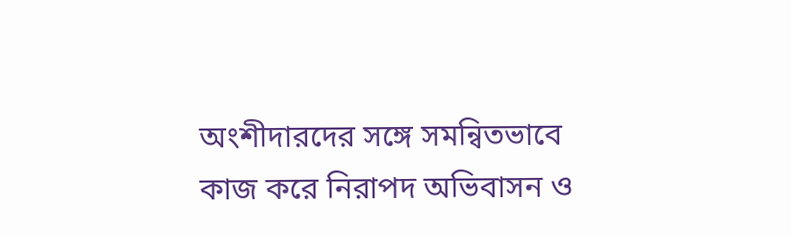অংশীদারদের সঙ্গে সমন্বিতভাবে কাজ করে নিরাপদ অভিবাসন ও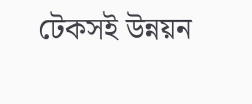টেকসই উন্নয়ন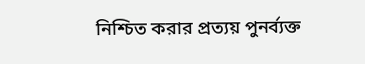নিশ্চিত করার প্রত্যয় পুনর্ব্যক্ত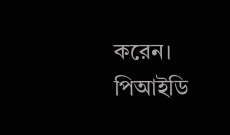করেন। পিআইডি